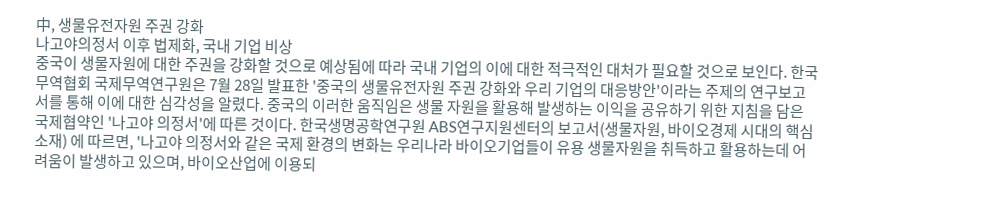中, 생물유전자원 주권 강화
나고야의정서 이후 법제화, 국내 기업 비상
중국이 생물자원에 대한 주권을 강화할 것으로 예상됨에 따라 국내 기업의 이에 대한 적극적인 대처가 필요할 것으로 보인다. 한국무역협회 국제무역연구원은 7월 28일 발표한 '중국의 생물유전자원 주권 강화와 우리 기업의 대응방안'이라는 주제의 연구보고서를 통해 이에 대한 심각성을 알렸다. 중국의 이러한 움직임은 생물 자원을 활용해 발생하는 이익을 공유하기 위한 지침을 담은 국제협약인 '나고야 의정서'에 따른 것이다. 한국생명공학연구원 ABS연구지원센터의 보고서(생물자원, 바이오경제 시대의 핵심소재) 에 따르면, '나고야 의정서와 같은 국제 환경의 변화는 우리나라 바이오기업들이 유용 생물자원을 취득하고 활용하는데 어려움이 발생하고 있으며, 바이오산업에 이용되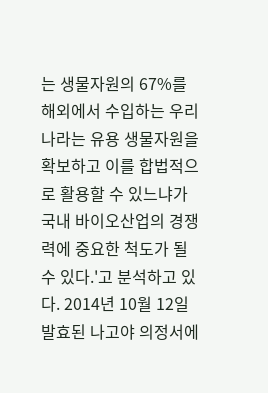는 생물자원의 67%를 해외에서 수입하는 우리나라는 유용 생물자원을 확보하고 이를 합법적으로 활용할 수 있느냐가 국내 바이오산업의 경쟁력에 중요한 척도가 될 수 있다.'고 분석하고 있다. 2014년 10월 12일 발효된 나고야 의정서에